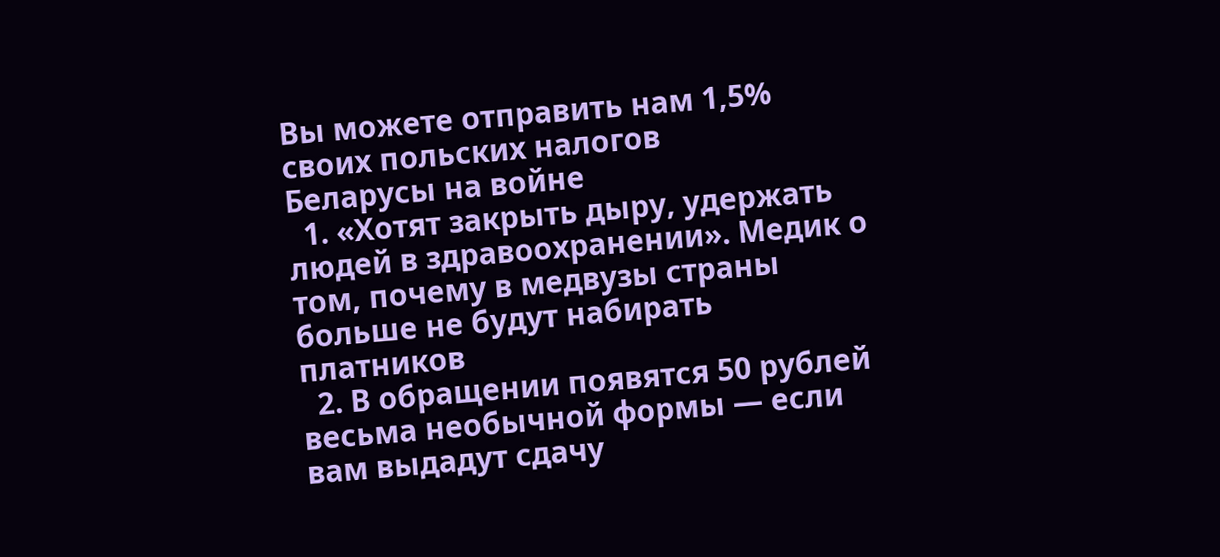Вы можете отправить нам 1,5% своих польских налогов
Беларусы на войне
  1. «Хотят закрыть дыру, удержать людей в здравоохранении». Медик о том, почему в медвузы страны больше не будут набирать платников
  2. В обращении появятся 50 рублей весьма необычной формы — если вам выдадут сдачу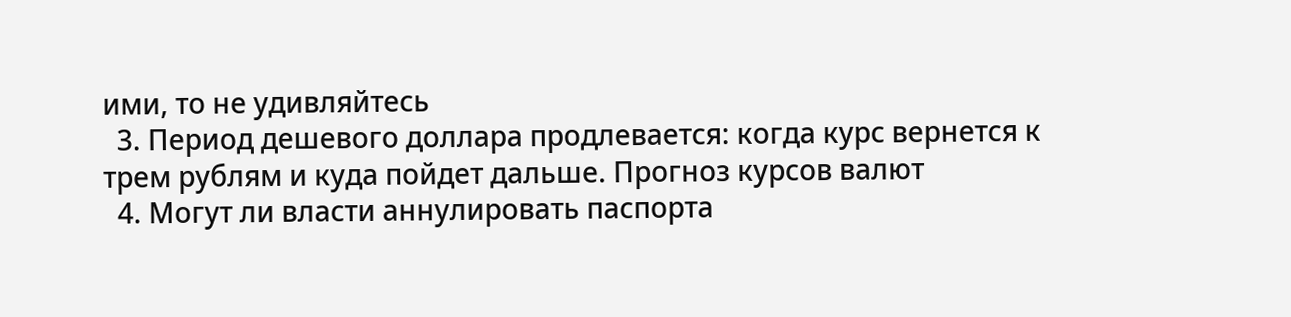ими, то не удивляйтесь
  3. Период дешевого доллара продлевается: когда курс вернется к трем рублям и куда пойдет дальше. Прогноз курсов валют
  4. Могут ли власти аннулировать паспорта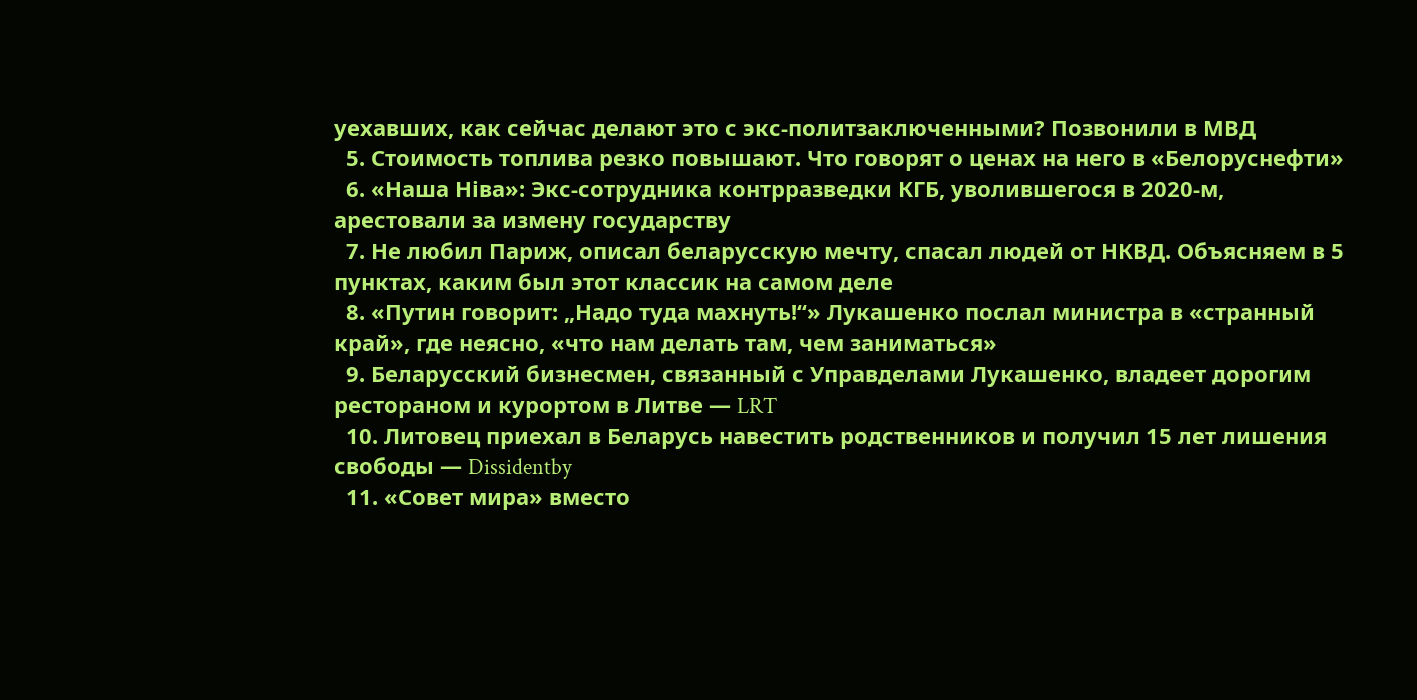уехавших, как сейчас делают это с экс-политзаключенными? Позвонили в МВД
  5. Стоимость топлива резко повышают. Что говорят о ценах на него в «Белоруснефти»
  6. «Наша Ніва»: Экс-сотрудника контрразведки КГБ, уволившегося в 2020-м, арестовали за измену государству
  7. Не любил Париж, описал беларусскую мечту, спасал людей от НКВД. Объясняем в 5 пунктах, каким был этот классик на самом деле
  8. «Путин говорит: „Надо туда махнуть!“» Лукашенко послал министра в «странный край», где неясно, «что нам делать там, чем заниматься»
  9. Беларусский бизнесмен, связанный с Управделами Лукашенко, владеет дорогим рестораном и курортом в Литве — LRT
  10. Литовец приехал в Беларусь навестить родственников и получил 15 лет лишения свободы — Dissidentby
  11. «Совет мира» вместо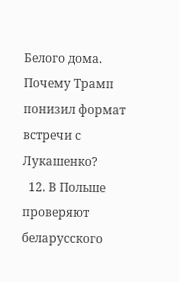Белого дома. Почему Трамп понизил формат встречи с Лукашенко?
  12. В Польше проверяют беларусского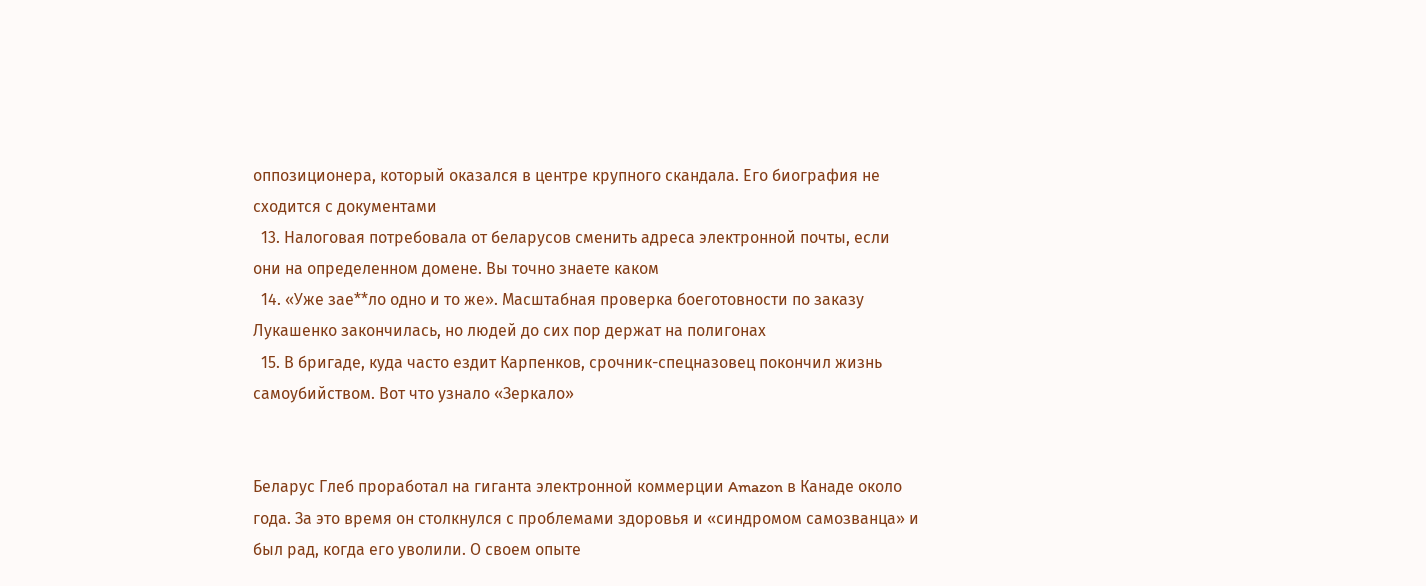оппозиционера, который оказался в центре крупного скандала. Его биография не сходится с документами
  13. Налоговая потребовала от беларусов сменить адреса электронной почты, если они на определенном домене. Вы точно знаете каком
  14. «Уже зае**ло одно и то же». Масштабная проверка боеготовности по заказу Лукашенко закончилась, но людей до сих пор держат на полигонах
  15. В бригаде, куда часто ездит Карпенков, срочник-спецназовец покончил жизнь самоубийством. Вот что узнало «Зеркало»


Беларус Глеб проработал на гиганта электронной коммерции Amazon в Канаде около года. За это время он столкнулся с проблемами здоровья и «синдромом самозванца» и был рад, когда его уволили. О своем опыте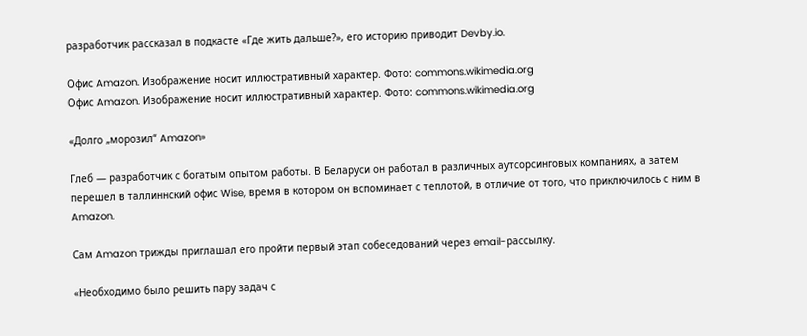разработчик рассказал в подкасте «Где жить дальше?», его историю приводит Devby.io.

Офис Amazon. Изображение носит иллюстративный характер. Фото: commons.wikimedia.org
Офис Amazon. Изображение носит иллюстративный характер. Фото: commons.wikimedia.org

«Долго „морозил“ Amazon»

Глеб — разработчик с богатым опытом работы. В Беларуси он работал в различных аутсорсинговых компаниях, а затем перешел в таллиннский офис Wise, время в котором он вспоминает с теплотой, в отличие от того, что приключилось с ним в Amazon.

Сам Amazon трижды приглашал его пройти первый этап собеседований через email-рассылку.

«Необходимо было решить пару задач с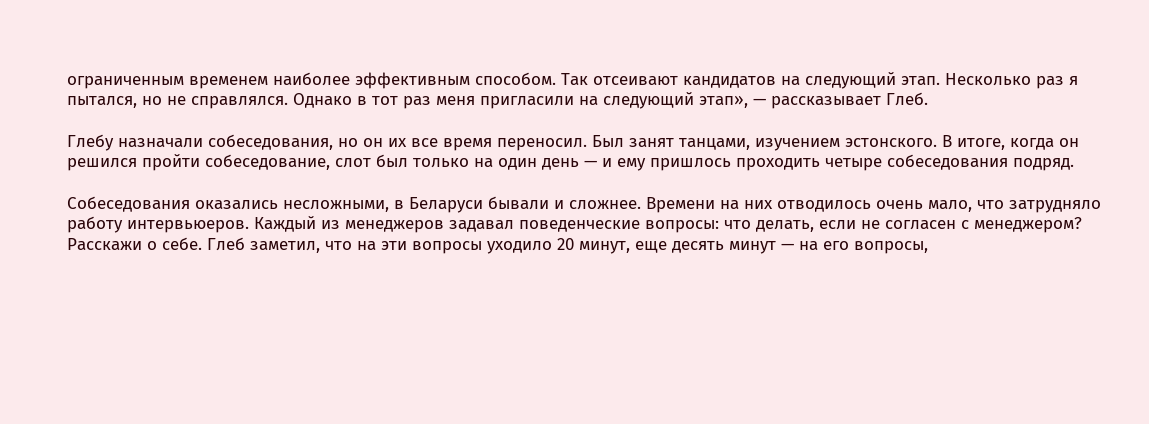ограниченным временем наиболее эффективным способом. Так отсеивают кандидатов на следующий этап. Несколько раз я пытался, но не справлялся. Однако в тот раз меня пригласили на следующий этап», — рассказывает Глеб.

Глебу назначали собеседования, но он их все время переносил. Был занят танцами, изучением эстонского. В итоге, когда он решился пройти собеседование, слот был только на один день — и ему пришлось проходить четыре собеседования подряд.

Собеседования оказались несложными, в Беларуси бывали и сложнее. Времени на них отводилось очень мало, что затрудняло работу интервьюеров. Каждый из менеджеров задавал поведенческие вопросы: что делать, если не согласен с менеджером? Расскажи о себе. Глеб заметил, что на эти вопросы уходило 20 минут, еще десять минут — на его вопросы,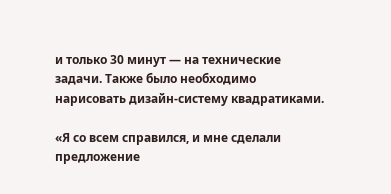и только 30 минут — на технические задачи. Также было необходимо нарисовать дизайн-систему квадратиками.

«Я со всем справился, и мне сделали предложение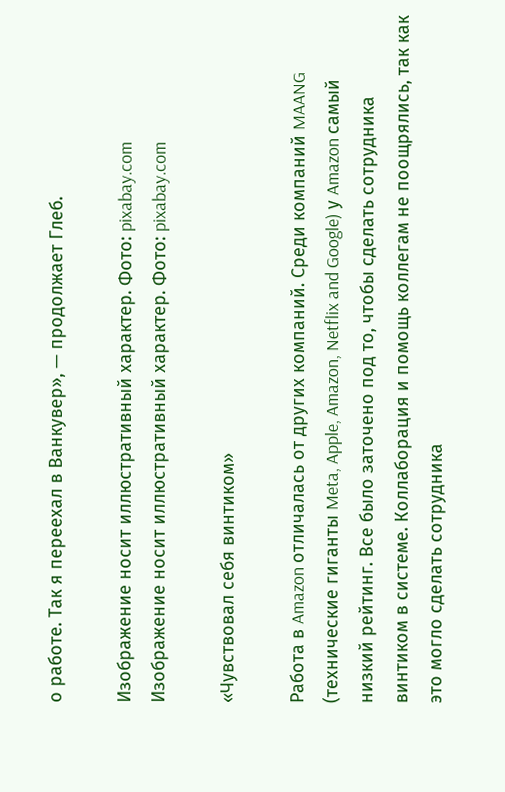о работе. Так я переехал в Ванкувер», — продолжает Глеб.

Изображение носит иллюстративный характер. Фото: pixabay.com
Изображение носит иллюстративный характер. Фото: pixabay.com

«Чувствовал себя винтиком»

Работа в Amazon отличалась от других компаний. Среди компаний MAANG (технические гиганты Meta, Apple, Amazon, Netflix and Google) у Amazon самый низкий рейтинг. Все было заточено под то, чтобы сделать сотрудника винтиком в системе. Коллаборация и помощь коллегам не поощрялись, так как это могло сделать сотрудника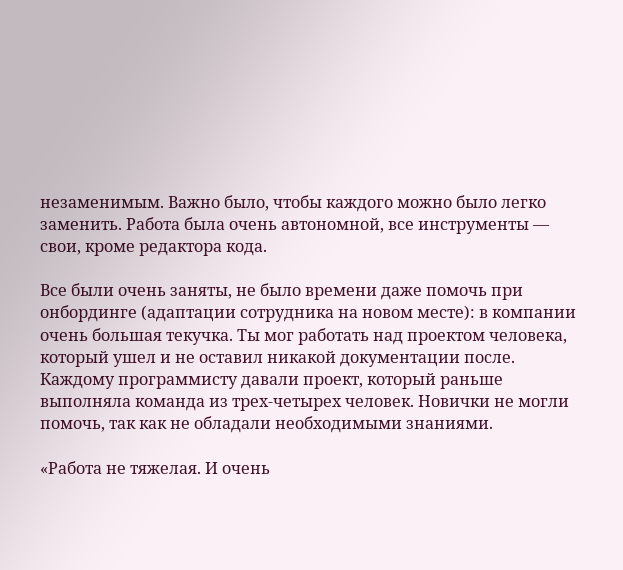незаменимым. Важно было, чтобы каждого можно было легко заменить. Работа была очень автономной, все инструменты — свои, кроме редактора кода.

Все были очень заняты, не было времени даже помочь при онбординге (адаптации сотрудника на новом месте): в компании очень большая текучка. Ты мог работать над проектом человека, который ушел и не оставил никакой документации после. Каждому программисту давали проект, который раньше выполняла команда из трех-четырех человек. Новички не могли помочь, так как не обладали необходимыми знаниями.

«Работа не тяжелая. И очень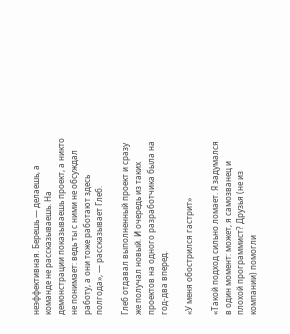неэффективная. Берешь — делаешь, а команде не рассказываешь. На демонстрации показываешь проект, а никто не понимает: ведь ты с ними не обсуждал работу, а они тоже работают здесь полгода», — рассказывает Глеб.

Глеб отдавал выполненный проект и сразу же получал новый. И очередь из таких проектов на одного разработчика была на год-два вперед.

«У меня обострился гастрит»

«Такой подход сильно ломает. Я задумался в один момент: может, я самозванец и плохой программист? Друзья (не из компании) помогли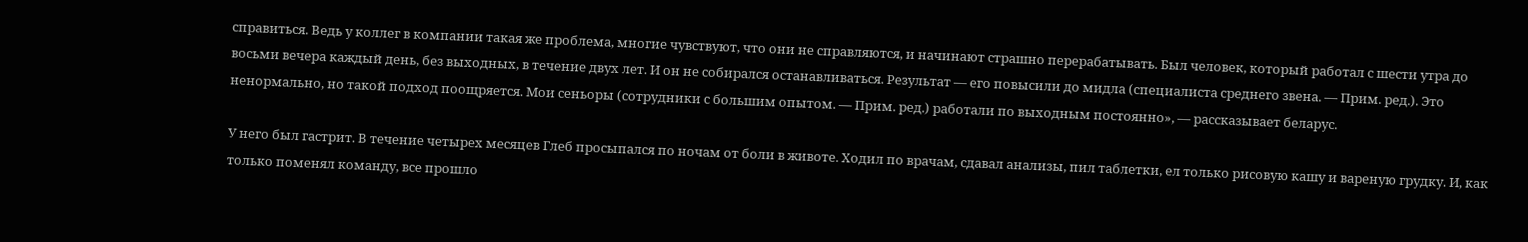справиться. Ведь у коллег в компании такая же проблема, многие чувствуют, что они не справляются, и начинают страшно перерабатывать. Был человек, который работал с шести утра до восьми вечера каждый день, без выходных, в течение двух лет. И он не собирался останавливаться. Результат — его повысили до мидла (специалиста среднего звена. — Прим. ред.). Это ненормально, но такой подход поощряется. Мои сеньоры (сотрудники с большим опытом. — Прим. ред.) работали по выходным постоянно», — рассказывает беларус.

У него был гастрит. В течение четырех месяцев Глеб просыпался по ночам от боли в животе. Ходил по врачам, сдавал анализы, пил таблетки, ел только рисовую кашу и вареную грудку. И, как только поменял команду, все прошло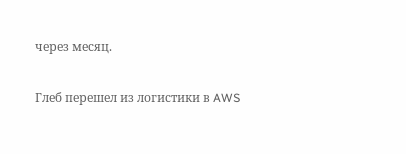через месяц.

Глеб перешел из логистики в AWS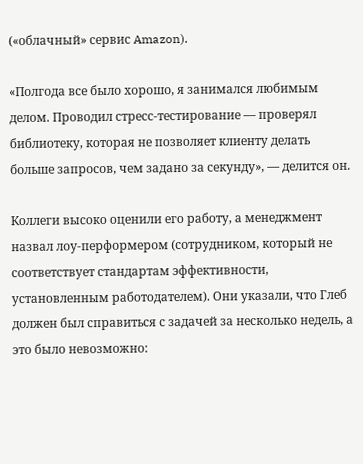(«облачный» сервис Amazon).

«Полгода все было хорошо, я занимался любимым делом. Проводил стресс-тестирование — проверял библиотеку, которая не позволяет клиенту делать больше запросов, чем задано за секунду», — делится он.

Коллеги высоко оценили его работу, а менеджмент назвал лоу-перформером (сотрудником, который не соответствует стандартам эффективности, установленным работодателем). Они указали, что Глеб должен был справиться с задачей за несколько недель, а это было невозможно: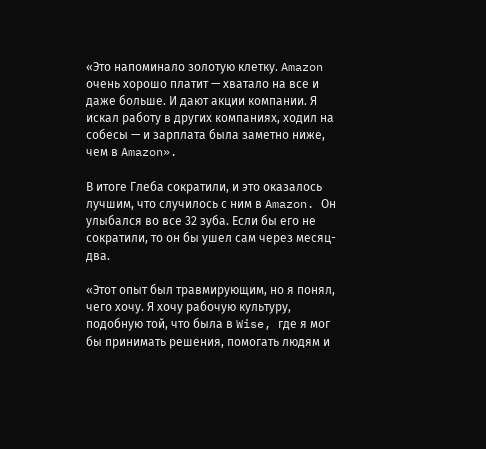«Это напоминало золотую клетку. Amazon очень хорошо платит — хватало на все и даже больше. И дают акции компании. Я искал работу в других компаниях, ходил на собесы — и зарплата была заметно ниже, чем в Amazon».

В итоге Глеба сократили, и это оказалось лучшим, что случилось с ним в Amazon. Он улыбался во все 32 зуба. Если бы его не сократили, то он бы ушел сам через месяц-два.

«Этот опыт был травмирующим, но я понял, чего хочу. Я хочу рабочую культуру, подобную той, что была в Wise, где я мог бы принимать решения, помогать людям и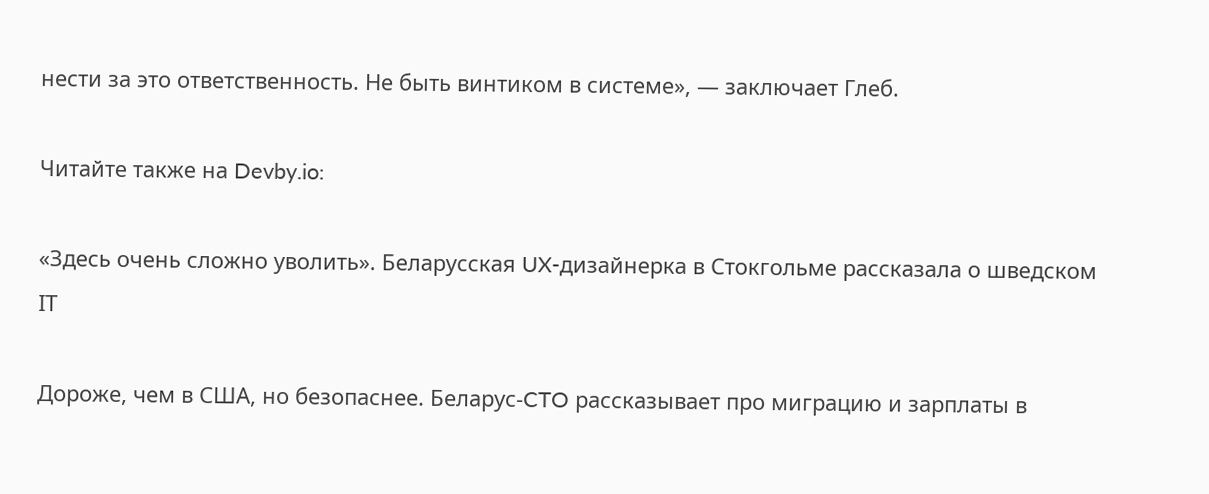нести за это ответственность. Не быть винтиком в системе», — заключает Глеб.

Читайте также на Devby.io:

«Здесь очень сложно уволить». Беларуcская UX-дизайнерка в Стокгольме рассказала о шведском IТ

Дороже, чем в США, но безопаснее. Беларус-CTO рассказывает про миграцию и зарплаты в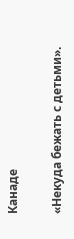Канаде

«Некуда бежать с детьми».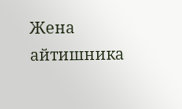Жена айтишника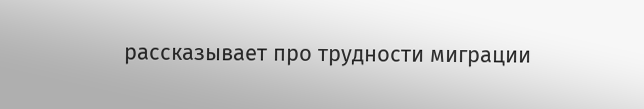рассказывает про трудности миграции